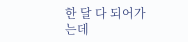한 달 다 되어가는데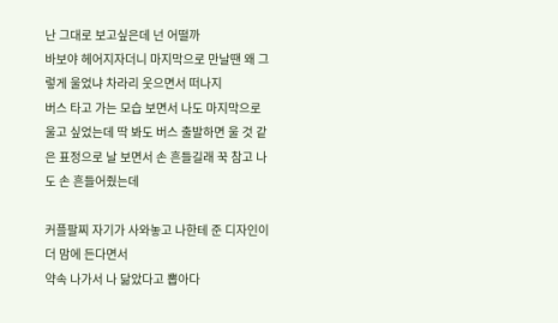난 그대로 보고싶은데 넌 어떨까
바보야 헤어지자더니 마지막으로 만날땐 왜 그렇게 울었냐 차라리 웃으면서 떠나지
버스 타고 가는 모습 보면서 나도 마지막으로 울고 싶었는데 딱 봐도 버스 출발하면 울 것 같은 표정으로 날 보면서 손 흔들길래 꾹 참고 나도 손 흔들어줬는데

커플팔찌 자기가 사와놓고 나한테 준 디자인이 더 맘에 든다면서
약속 나가서 나 닮았다고 뽑아다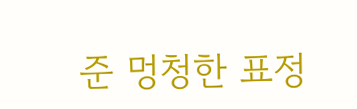준 멍청한 표정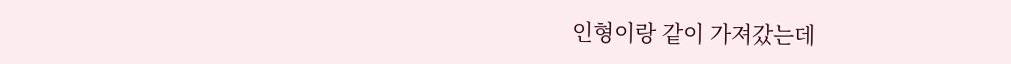인형이랑 같이 가져갔는데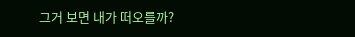그거 보면 내가 떠오를까?